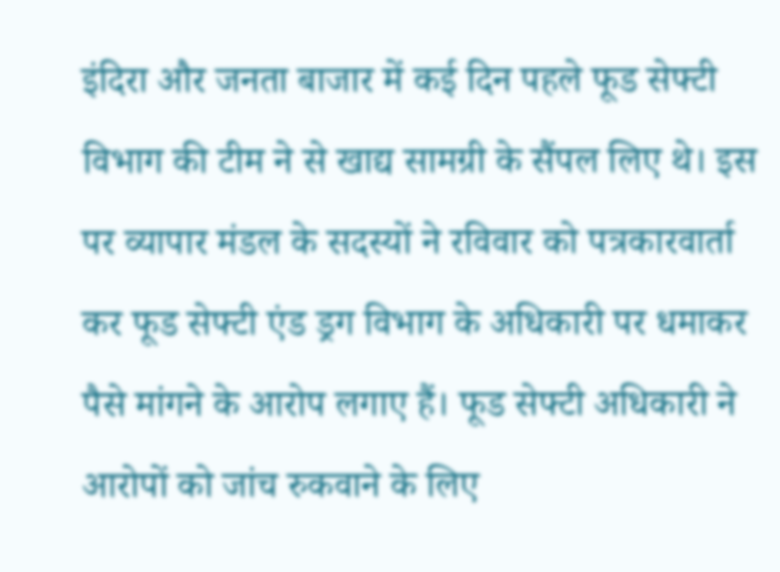इंदिरा और जनता बाजार में कई दिन पहले फूड सेफ्टी विभाग की टीम ने से खाद्य सामग्री के सैंपल लिए थे। इस पर व्यापार मंडल के सदस्यों ने रविवार को पत्रकारवार्ता कर फूड सेफ्टी एंड ड्रग विभाग के अधिकारी पर धमाकर पैसे मांगने के आरोप लगाए हैं। फूड सेफ्टी अधिकारी ने आरोपों को जांच रुकवाने के लिए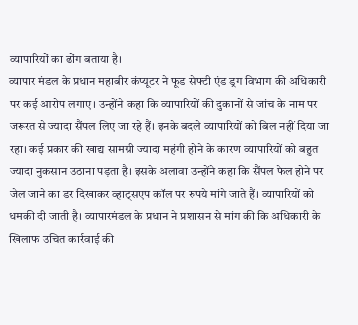व्यापारियों का ढोंग बताया है।
व्यापार मंडल के प्रधान महाबीर कंप्यूटर ने फूड सेफ्टी एंड ड्रग विभाग की अधिकारी पर कई आरोप लगाए। उन्होंने कहा कि व्यापारियों की दुकानों से जांच के नाम पर जरूरत से ज्यादा सैंपल लिए जा रहे हैं। इनके बदले व्यापारियों को बिल नहीं दिया जा रहा। कई प्रकार की खाद्य सामग्री ज्यादा महंगी होने के कारण व्यापारियों को बहुत ज्यादा नुकसान उठाना पड़ता है। इसके अलावा उन्होंने कहा कि सैंपल फेल होने पर जेल जाने का डर दिखाकर व्हाट्सएप कॉल पर रुपये मांगे जाते हैं। व्यापारियों को धमकी दी जाती है। व्यापारमंडल के प्रधान ने प्रशासन से मांग की कि अधिकारी के खिलाफ उचित कार्रवाई की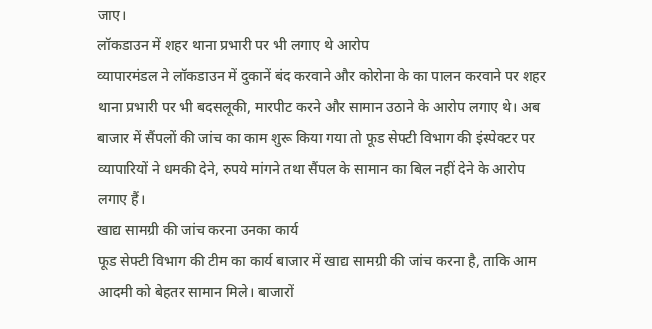जाए।
लॉकडाउन में शहर थाना प्रभारी पर भी लगाए थे आरोप
व्यापारमंडल ने लॉकडाउन में दुकानें बंद करवाने और कोरोना के का पालन करवाने पर शहर थाना प्रभारी पर भी बदसलूकी, मारपीट करने और सामान उठाने के आरोप लगाए थे। अब बाजार में सैंपलों की जांच का काम शुरू किया गया तो फूड सेफ्टी विभाग की इंस्पेक्टर पर व्यापारियों ने धमकी देने, रुपये मांगने तथा सैंपल के सामान का बिल नहीं देने के आरोप लगाए हैं।
खाद्य सामग्री की जांच करना उनका कार्य
फूड सेफ्टी विभाग की टीम का कार्य बाजार में खाद्य सामग्री की जांच करना है, ताकि आम आदमी को बेहतर सामान मिले। बाजारों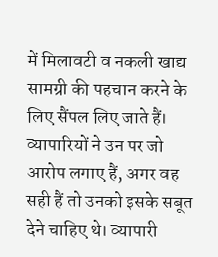में मिलावटी व नकली खाद्य सामग्री की पहचान करने के लिए सैंपल लिए जाते हैं। व्यापारियों ने उन पर जो आरोप लगाए हैं, अगर वह सही हैं तो उनको इसके सबूत देने चाहिए थे। व्यापारी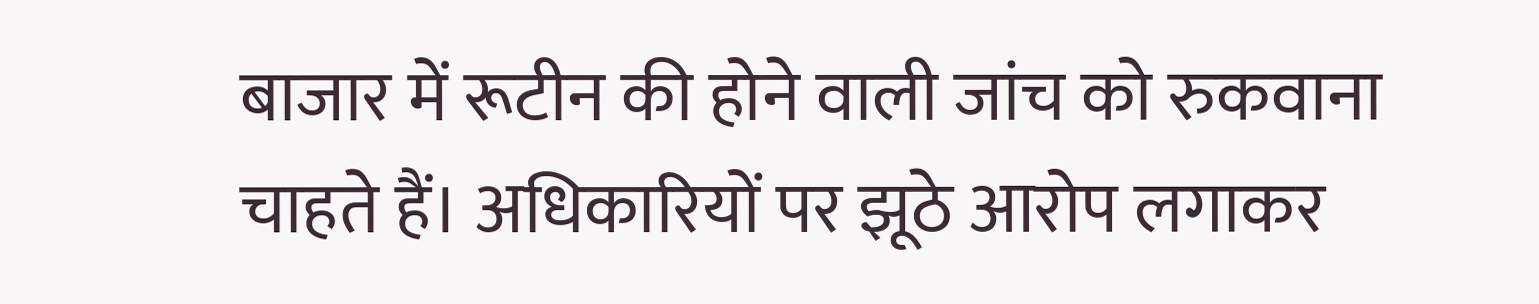बाजार में रूटीन की होने वाली जांच को रुकवाना चाहते हैं। अधिकारियों पर झूठे आरोप लगाकर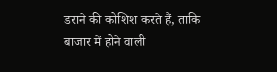डराने की कोशिश करते हैं, ताकि बाजार में होने वाली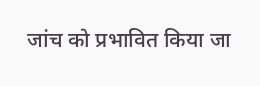जांच को प्रभावित किया जा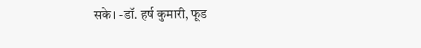सके। -डॉ. हर्ष कुमारी, फूड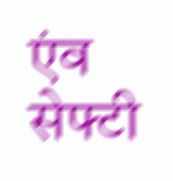एंव सेफ्टी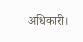अधिकारी।